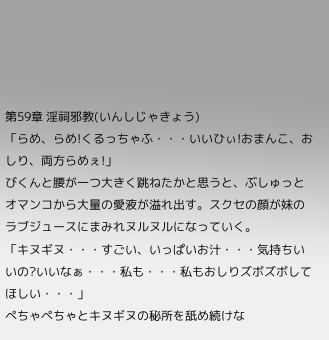第59章 淫祠邪教(いんしじゃきょう)
「らめ、らめ!くるっちゃふ・・・いいひぃ!おまんこ、おしり、両方らめぇ!」
びくんと腰が一つ大きく跳ねたかと思うと、ぶしゅっとオマンコから大量の愛液が溢れ出す。スクセの顔が妹のラブジュースにまみれヌルヌルになっていく。
「キヌギヌ・・・すごい、いっぱいお汁・・・気持ちいいの?いいなぁ・・・私も・・・私もおしりズボズボしてほしい・・・」
ぺちゃぺちゃとキヌギヌの秘所を舐め続けな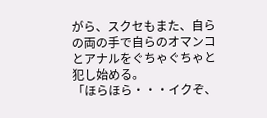がら、スクセもまた、自らの両の手で自らのオマンコとアナルをぐちゃぐちゃと犯し始める。
「ほらほら・・・イクぞ、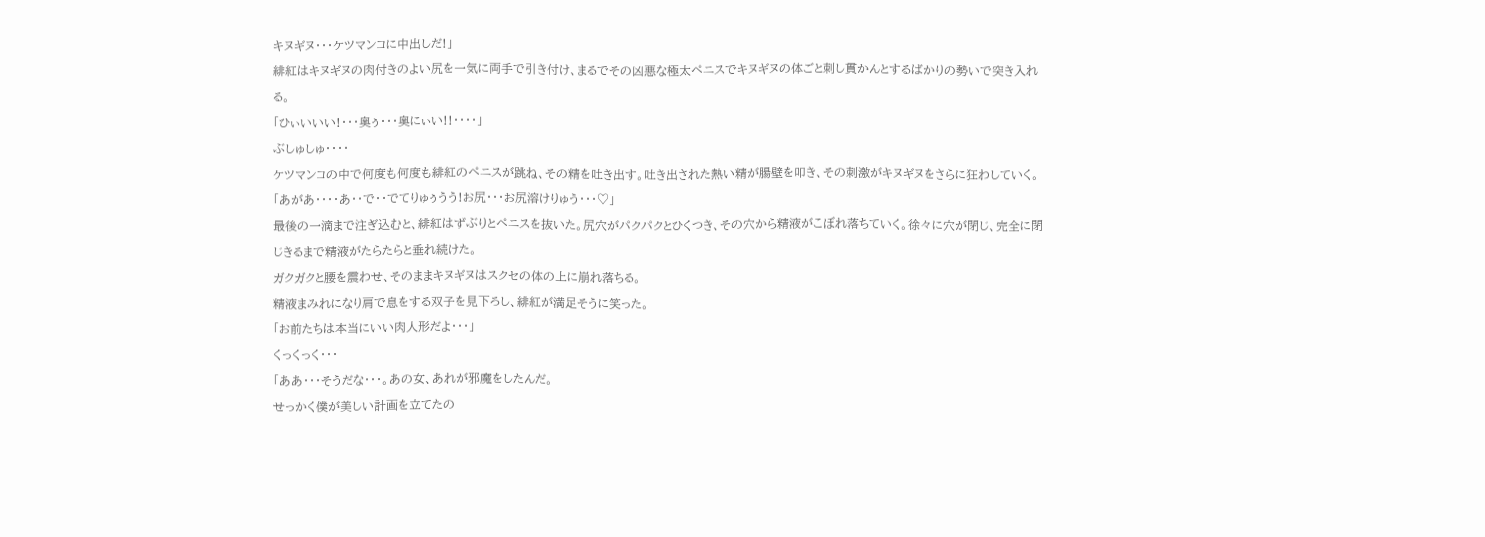キヌギヌ・・・ケツマンコに中出しだ!」
緋紅はキヌギヌの肉付きのよい尻を一気に両手で引き付け、まるでその凶悪な極太ペニスでキヌギヌの体ごと刺し貫かんとするばかりの勢いで突き入れる。
「ひぃいいい!・・・奥ぅ・・・奥にぃい!!・・・・」
ぶしゅしゅ・・・・
ケツマンコの中で何度も何度も緋紅のペニスが跳ね、その精を吐き出す。吐き出された熱い精が腸壁を叩き、その刺激がキヌギヌをさらに狂わしていく。
「あがあ・・・・あ・・で・・でてりゅぅうう!お尻・・・お尻溶けりゅう・・・♡」
最後の一滴まで注ぎ込むと、緋紅はずぶりとペニスを抜いた。尻穴がパクパクとひくつき、その穴から精液がこぼれ落ちていく。徐々に穴が閉じ、完全に閉じきるまで精液がたらたらと垂れ続けた。
ガクガクと腰を震わせ、そのままキヌギヌはスクセの体の上に崩れ落ちる。
精液まみれになり肩で息をする双子を見下ろし、緋紅が満足そうに笑った。
「お前たちは本当にいい肉人形だよ・・・」
くっくっく・・・
「ああ・・・そうだな・・・。あの女、あれが邪魔をしたんだ。
せっかく僕が美しい計画を立てたの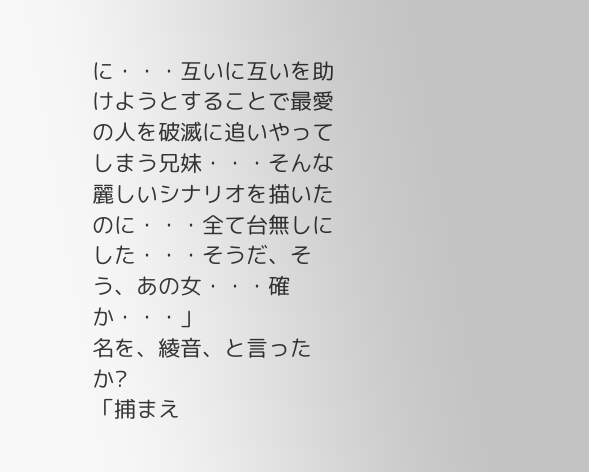に・・・互いに互いを助けようとすることで最愛の人を破滅に追いやってしまう兄妹・・・そんな麗しいシナリオを描いたのに・・・全て台無しにした・・・そうだ、そう、あの女・・・確か・・・」
名を、綾音、と言ったか?
「捕まえ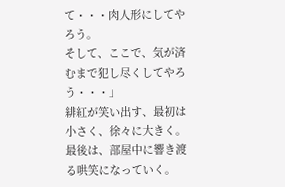て・・・肉人形にしてやろう。
そして、ここで、気が済むまで犯し尽くしてやろう・・・」
緋紅が笑い出す、最初は小さく、徐々に大きく。
最後は、部屋中に響き渡る哄笑になっていく。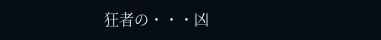狂者の・・・凶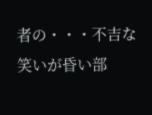者の・・・不吉な笑いが昏い部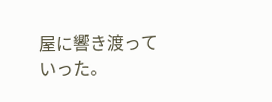屋に響き渡っていった。